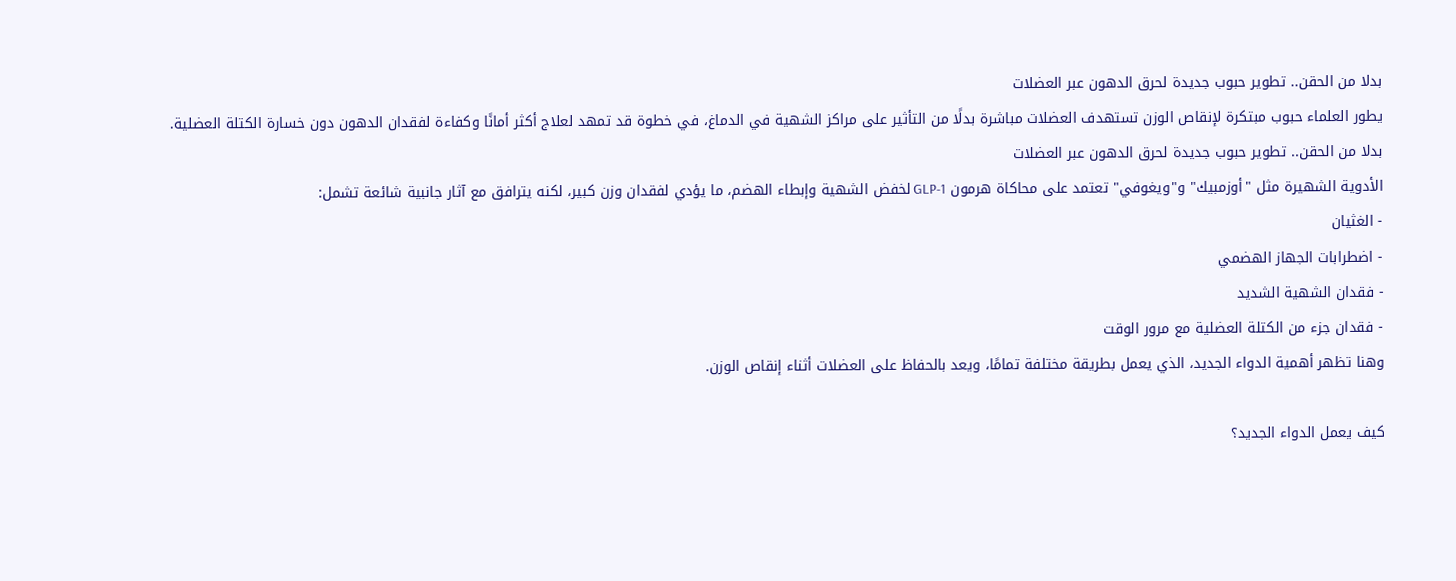بدلا من الحقن.. تطوير حبوب جديدة لحرق الدهون عبر العضلات
يطور العلماء حبوب مبتكرة لإنقاص الوزن تستهدف العضلات مباشرة بدلًا من التأثير على مراكز الشهية في الدماغ، في خطوة قد تمهد لعلاج أكثر أمانًا وكفاءة لفقدان الدهون دون خسارة الكتلة العضلية.
بدلا من الحقن.. تطوير حبوب جديدة لحرق الدهون عبر العضلات
الأدوية الشهيرة مثل "أوزمبيك" و"ويغوفي" تعتمد على محاكاة هرمون GLP-1 لخفض الشهية وإبطاء الهضم، ما يؤدي لفقدان وزن كبير، لكنه يترافق مع آثار جانبية شائعة تشمل:
- الغثيان
- اضطرابات الجهاز الهضمي
- فقدان الشهية الشديد
- فقدان جزء من الكتلة العضلية مع مرور الوقت
وهنا تظهر أهمية الدواء الجديد، الذي يعمل بطريقة مختلفة تمامًا، ويعد بالحفاظ على العضلات أثناء إنقاص الوزن.

كيف يعمل الدواء الجديد؟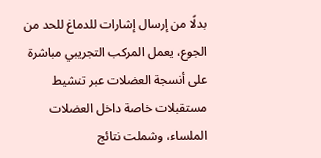بدلًا من إرسال إشارات للدماغ للحد من الجوع، يعمل المركب التجريبي مباشرة على أنسجة العضلات عبر تنشيط مستقبلات خاصة داخل العضلات الملساء، وشملت نتائج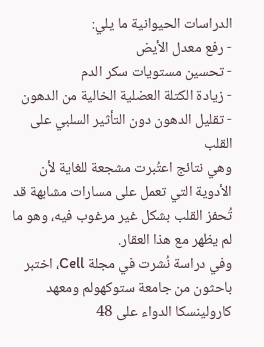الدراسات الحيوانية ما يلي:
- رفع معدل الأيض
- تحسين مستويات سكر الدم
- زيادة الكتلة العضلية الخالية من الدهون
- تقليل الدهون دون التأثير السلبي على القلب
وهي نتائج اعتُبرت مشجعة للغاية لأن الأدوية التي تعمل على مسارات مشابهة قد تُحفز القلب بشكل غير مرغوب فيه، وهو ما لم يظهر مع هذا العقار.
وفي دراسة نُشرت في مجلة Cell، اختبر باحثون من جامعة ستوكهولم ومعهد كارولينسكا الدواء على 48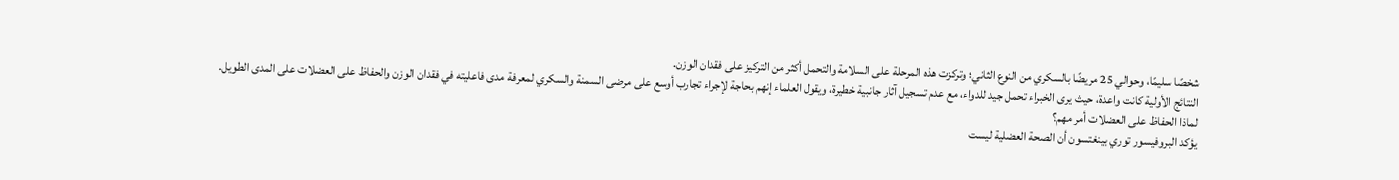شخصًا سليمًا، وحوالي 25 مريضًا بالسكري من النوع الثاني؛ وتركزت هذه المرحلة على السلامة والتحمل أكثر من التركيز على فقدان الوزن.
النتائج الأولية كانت واعدة، حيث يرى الخبراء تحمل جيد للدواء، مع عدم تسجيل آثار جانبية خطيرة، ويقول العلماء إنهم بحاجة لإجراء تجارب أوسع على مرضى السمنة والسكري لمعرفة مدى فاعليته في فقدان الوزن والحفاظ على العضلات على المدى الطويل.
لماذا الحفاظ على العضلات أمر مهم؟
يؤكد البروفيسور توري بينغتسون أن الصحة العضلية ليست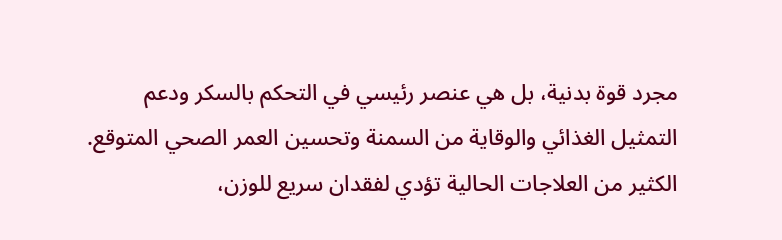مجرد قوة بدنية، بل هي عنصر رئيسي في التحكم بالسكر ودعم التمثيل الغذائي والوقاية من السمنة وتحسين العمر الصحي المتوقع.
الكثير من العلاجات الحالية تؤدي لفقدان سريع للوزن،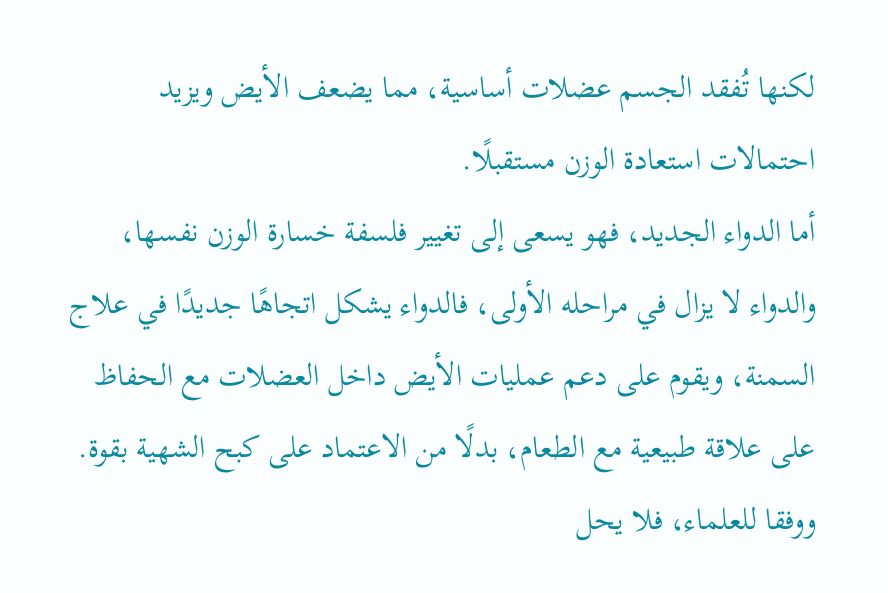لكنها تُفقد الجسم عضلات أساسية، مما يضعف الأيض ويزيد احتمالات استعادة الوزن مستقبلًا.
أما الدواء الجديد، فهو يسعى إلى تغيير فلسفة خسارة الوزن نفسها، والدواء لا يزال في مراحله الأولى، فالدواء يشكل اتجاهًا جديدًا في علاج السمنة، ويقوم على دعم عمليات الأيض داخل العضلات مع الحفاظ على علاقة طبيعية مع الطعام، بدلًا من الاعتماد على كبح الشهية بقوة.
ووفقا للعلماء، فلا يحل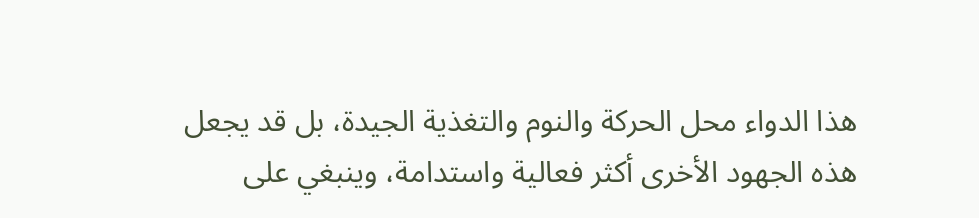هذا الدواء محل الحركة والنوم والتغذية الجيدة، بل قد يجعل هذه الجهود الأخرى أكثر فعالية واستدامة، وينبغي على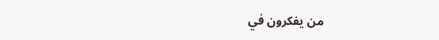من يفكرون في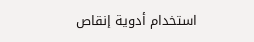استخدام أدوية إنقاص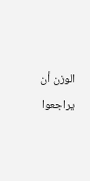الوزن أن يراجعوا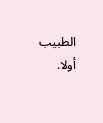الطبيب أولا.